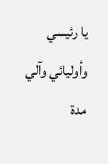يا رئيسي وأوليائي وآلي
مدة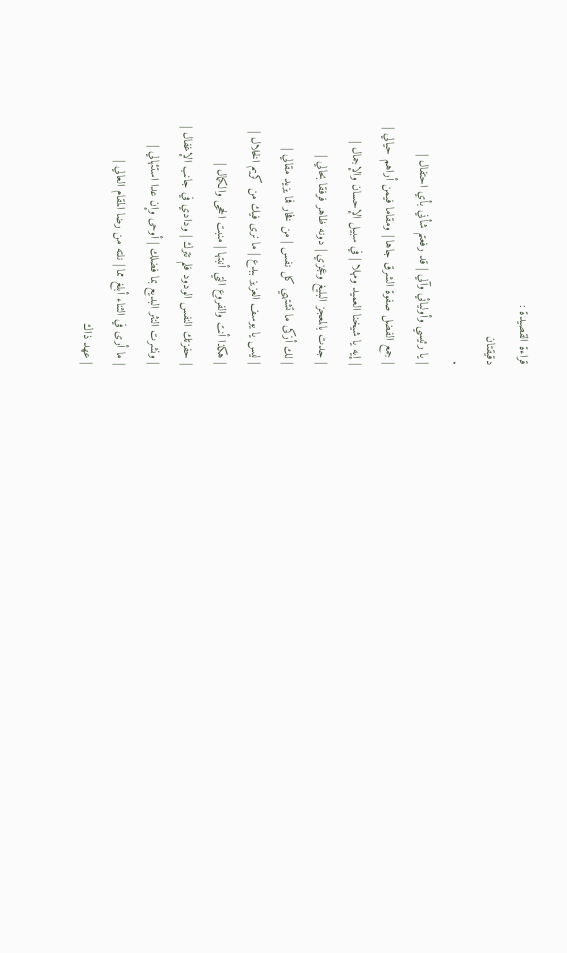قراءة القصيدة :
دقيقتان
.
| يا رئيسي وأوليائي وآلي | قد رفعتم شأني بأي احتفال |
| جمع الفضل صفوة الشرق جاها | ومقاما فيمن أراهم حيالي |
| إيه يا شيخنا العميد ومهلا | في سبيل الإحسان والإجمال |
| جدت بالمعجز البليغ وعجزي | دونه ظاهر فرفقا بحالي |
| لك أزكى ما تشتهي كل نفس | من فخار فما يزيد مقالي |
| ليس يا يوسف العزيز ببدع | ما نرى فيك من كريم الخلال |
| هكذا أنت والفروع التي أنبتها | منبت الحجى والكمال |
| حفزتك النفس الودود فلم تترك | ودادي في جانب الإغفال |
| ونشرت النثر البديع بما فضلك | أوحى وإن عدا استئهالي |
| ما أرى في الثناء أبلغ مما | نلته من رضا المقام العالي |
| عهد ذاك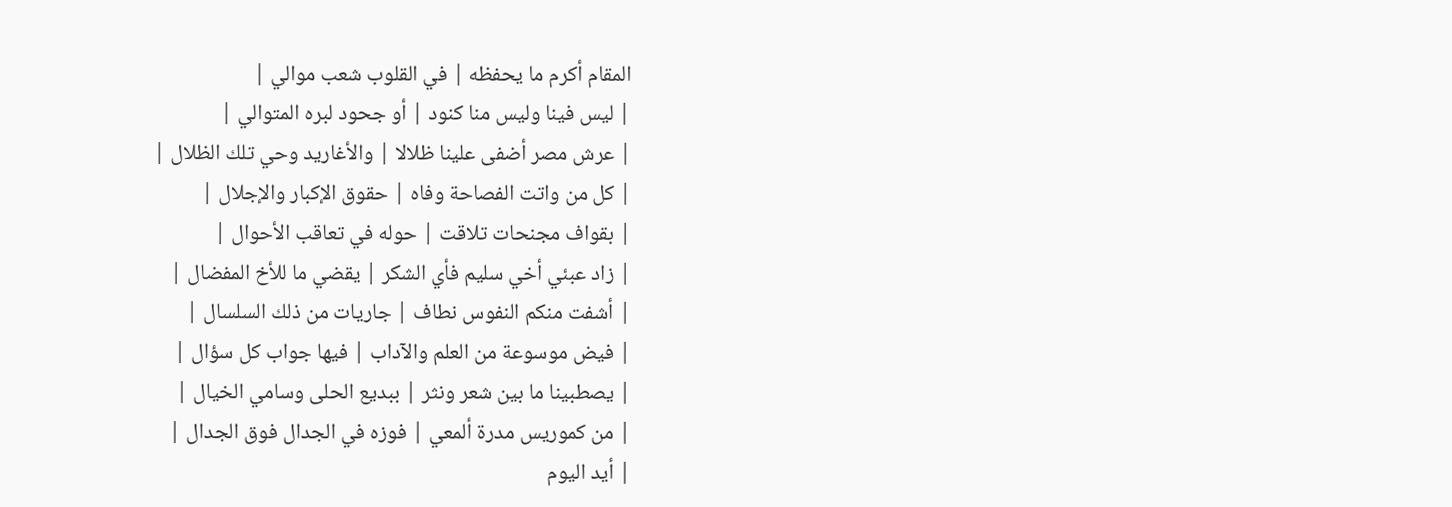المقام أكرم ما يحفظه | في القلوب شعب موالي |
| ليس فينا وليس منا كنود | أو جحود لبره المتوالي |
| عرش مصر أضفى علينا ظلالا | والأغاريد وحي تلك الظلال |
| كل من واتت الفصاحة وفاه | حقوق الإكبار والإجلال |
| بقواف مجنحات تلاقت | حوله في تعاقب الأحوال |
| زاد عبئي أخي سليم فأي الشكر | يقضي ما للأخ المفضال |
| أشفت منكم النفوس نطاف | جاريات من ذلك السلسال |
| فيض موسوعة من العلم والآداب | فيها جواب كل سؤال |
| يصطبينا ما بين شعر ونثر | ببديع الحلى وسامي الخيال |
| من كموريس مدرة ألمعي | فوزه في الجدال فوق الجدال |
| أيد اليوم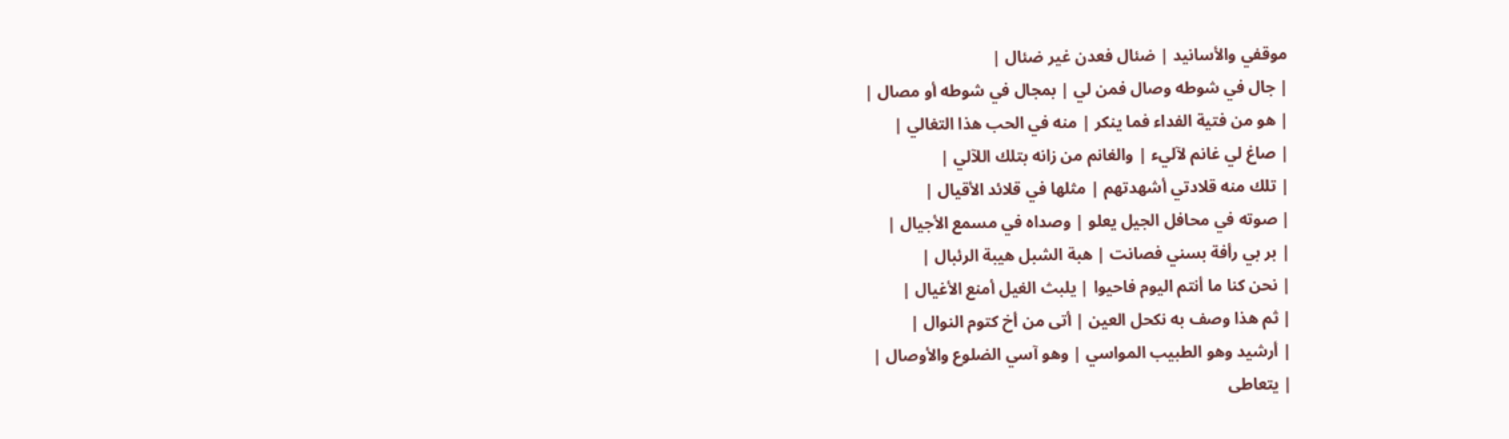موقفي والأسانيد | ضئال فعدن غير ضئال |
| جال في شوطه وصال فمن لي | بمجال في شوطه أو مصال |
| هو من فتية الفداء فما ينكر | منه في الحب هذا التغالي |
| صاغ لي غانم لآليء | والغانم من زانه بتلك اللآلي |
| تلك منه قلادتي أشهدتهم | مثلها في قلائد الأقيال |
| صوته في محافل الجيل يعلو | وصداه في مسمع الأجيال |
| بر بي رأفة بسني فصانت | هبة الشبل هيبة الرئبال |
| نحن كنا ما أنتم اليوم فاحيوا | يلبث الغيل أمنع الأغيال |
| ثم هذا وصف به نكحل العين | أتى من أخ كتوم النوال |
| أرشيد وهو الطبيب المواسي | وهو آسي الضلوع والأوصال |
| يتعاطى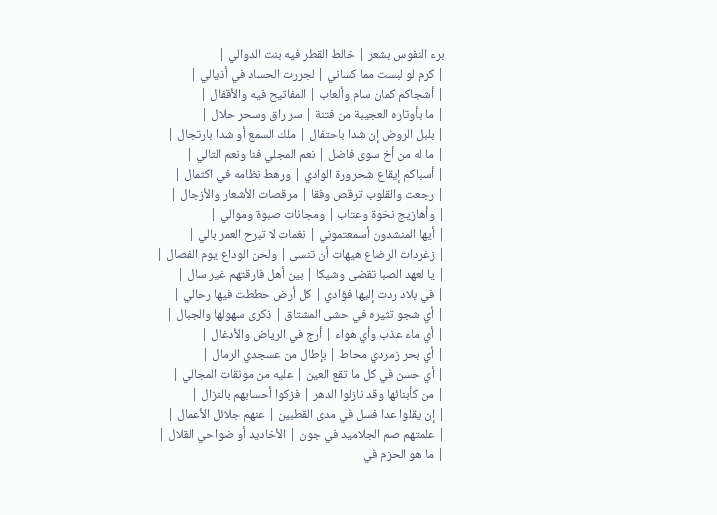برء النفوس بشعر | خالط القطر فيه بنت الدوالي |
| كرم لو لبست مما كساني | لجررت الحساد في أذيالي |
| أشجاكم كمان سام وألعاب | المفاتيح فيه والأقفال |
| ما بأوتاره العجيبة من فتنة | سر راق وسحر حلال |
| بلبل الروض إن شدا باحتفال | ملك السمع أو شدا بارتجال |
| ما له من أخ سوى فاضل | نعم المجلي فنا ونعم التالي |
| أسباكم إيقاع شحرورة الوادي | ورهط نظامه في اكتمال |
| رجعت والقلوب ترقص وفقا | مرقصات الأشعار والأزجال |
| وأهازيج نخوة وعتاب | ومجانات صبوة وموالي |
| أيها المنشدون أسمعتموني | نغمات لا تبرح العمر بالي |
| زغردات الرضاع هيهات أن تنسى | ولحن الوداع يوم الفصال |
| يا لعهد الصبا تقضى وشيكا | بين أهل فارقتهم غير سال |
| في بلاد ردت إليها فؤادي | كل أرض حططت فيها رحالي |
| أي شجو تثيره في حشى المشتاق | ذكرى سهولها والجبال |
| أي ماء عذب وأي هواء | أرج في الرياض والأدغال |
| أي بحر زمردي محاط | بإطال من عسجدي الرمال |
| أي حسن في كل ما تقع العين | عليه من مونقات المجالي |
| من كأبنائها وقد نازلوا الدهر | فزكوا أحسابهم بالنزال |
| إن يقلوا عدا فسل في مدى القطبين | عنهم جلائل الأعمال |
| علمتهم صم الجلاميد في جون | الأخاديد أو ضواحي القلال |
| ما هو الحزم في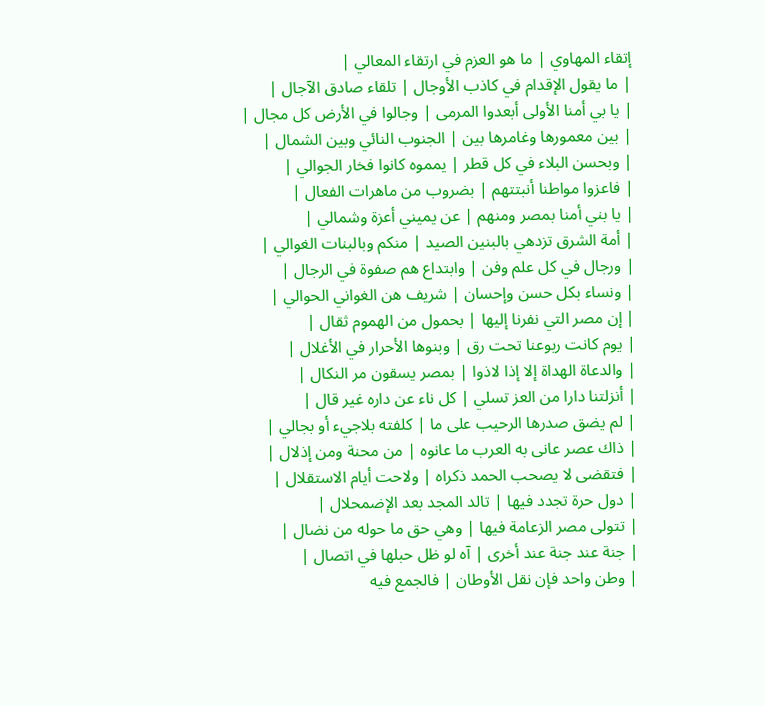إتقاء المهاوي | ما هو العزم في ارتقاء المعالي |
| ما يقول الإقدام في كاذب الأوجال | تلقاء صادق الآجال |
| يا بي أمنا الأولى أبعدوا المرمى | وجالوا في الأرض كل مجال |
| بين معمورها وغامرها بين | الجنوب النائي وبين الشمال |
| وبحسن البلاء في كل قطر | يمموه كانوا فخار الجوالي |
| فاعزوا مواطنا أنبتتهم | بضروب من ماهرات الفعال |
| يا بني أمنا بمصر ومنهم | عن يميني أعزة وشمالي |
| أمة الشرق تزدهي بالبنين الصيد | منكم وبالبنات الغوالي |
| ورجال في كل علم وفن | وابتداع هم صفوة في الرجال |
| ونساء بكل حسن وإحسان | شريف هن الغواني الحوالي |
| إن مصر التي نفرنا إليها | بحمول من الهموم ثقال |
| يوم كانت ربوعنا تحت رق | وبنوها الأحرار في الأغلال |
| والدعاة الهداة إلا إذا لاذوا | بمصر يسقون مر النكال |
| أنزلتنا دارا من العز تسلي | كل ناء عن داره غير قال |
| لم يضق صدرها الرحيب على ما | كلفته بلاجيء أو بجالي |
| ذاك عصر عانى به العرب ما عانوه | من محنة ومن إذلال |
| فتقضى لا يصحب الحمد ذكراه | ولاحت أيام الاستقلال |
| دول حرة تجدد فيها | تالد المجد بعد الإضمحلال |
| تتولى مصر الزعامة فيها | وهي حق ما حوله من نضال |
| جنة عند جنة عند أخرى | آه لو ظل حبلها في اتصال |
| وطن واحد فإن نقل الأوطان | فالجمع فيه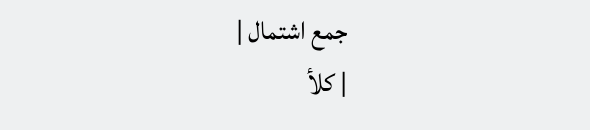جمع اشتمال |
| كلأ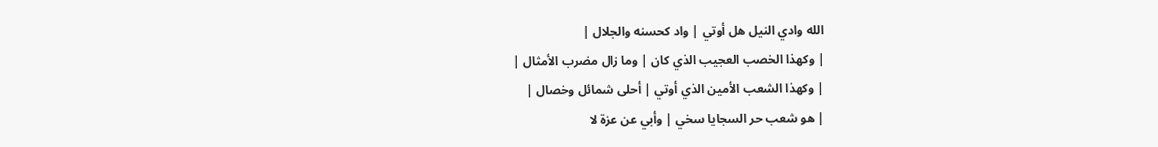الله وادي النيل هل أوتي | واد كحسنه والجلال |
| وكهذا الخصب العجيب الذي كان | وما زال مضرب الأمثال |
| وكهذا الشعب الأمين الذي أوتي | أحلى شمائل وخصال |
| هو شعب حر السجايا سخي | وأبي عن عزة لا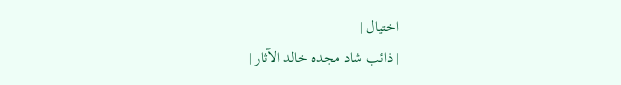اختيال |
| ذائب شاد مجده خالد الآثار |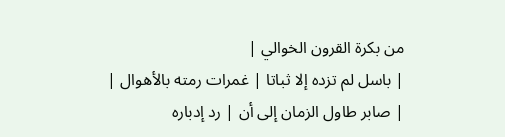من بكرة القرون الخوالي |
| باسل لم تزده إلا ثباتا | غمرات رمته بالأهوال |
| صابر طاول الزمان إلى أن | رد إدباره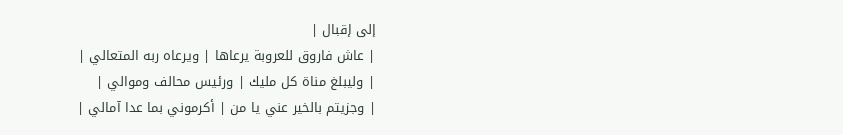إلى إقبال |
| عاش فاروق للعروبة يرعاها | ويرعاه ربه المتعالي |
| وليبلغ مناة كل مليك | ورئيس محالف وموالي |
| وجزيتم بالخير عني يا من | أكرموني بما عدا آمالي |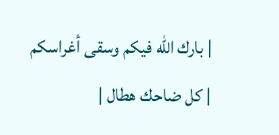| بارك الله فيكم وسقى أغراسكم | كل ضاحك هطال |